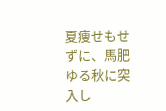夏痩せもせずに、馬肥ゆる秋に突入し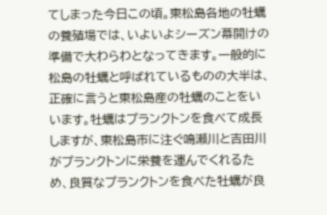てしまった今日この頃。東松島各地の牡蠣の養殖場では、いよいよシーズン幕開けの準備で大わらわとなってきます。一般的に松島の牡蠣と呼ばれているものの大半は、正確に言うと東松島産の牡蠣のことをいいます。牡蠣はプランクトンを食べて成長しますが、東松島市に注ぐ鳴瀬川と吉田川がプランクトンに栄養を運んでくれるため、良質なプランクトンを食べた牡蠣が良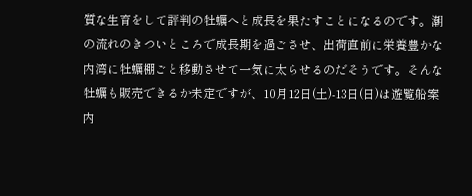質な生育をして評判の牡蠣へと成長を果たすことになるのです。潮の流れのきついところで成長期を過ごさせ、出荷直前に栄養豊かな内湾に牡蠣棚ごと移動させて一気に太らせるのだそうです。そんな牡蠣も販売できるか未定ですが、10月12日(土)-13日(日)は遊覧船案内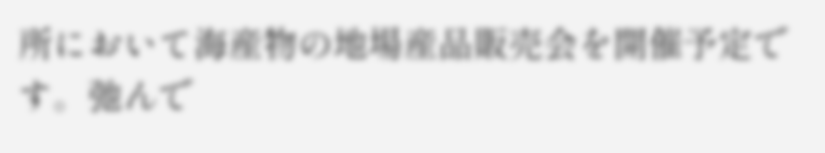所において海産物の地場産品販売会を開催予定です。弛んで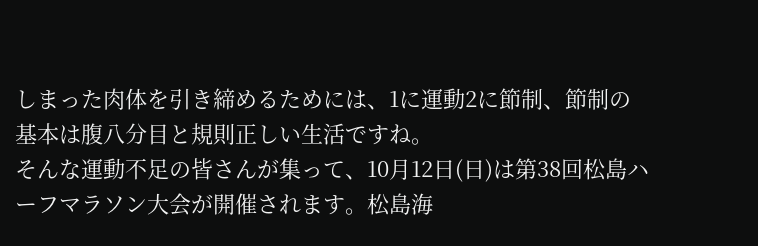しまった肉体を引き締めるためには、1に運動2に節制、節制の基本は腹八分目と規則正しい生活ですね。
そんな運動不足の皆さんが集って、10月12日(日)は第38回松島ハーフマラソン大会が開催されます。松島海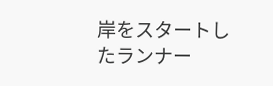岸をスタートしたランナー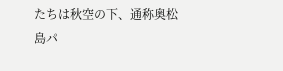たちは秋空の下、通称奥松島パ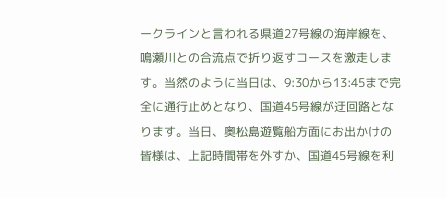ークラインと言われる県道27号線の海岸線を、鳴瀬川との合流点で折り返すコースを激走します。当然のように当日は、9:30から13:45まで完全に通行止めとなり、国道45号線が迂回路となります。当日、奥松島遊覧船方面にお出かけの皆様は、上記時間帯を外すか、国道45号線を利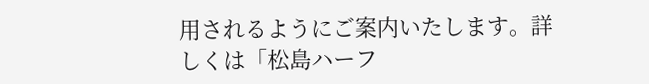用されるようにご案内いたします。詳しくは「松島ハーフ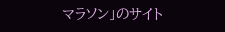マラソン」のサイト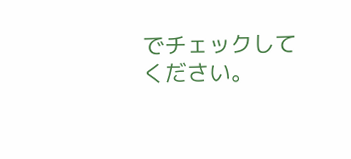でチェックしてください。